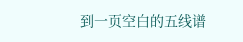到一页空白的五线谱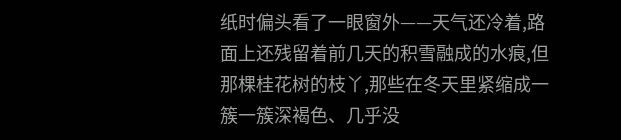纸时偏头看了一眼窗外——天气还冷着,路面上还残留着前几天的积雪融成的水痕,但那棵桂花树的枝丫,那些在冬天里紧缩成一簇一簇深褐色、几乎没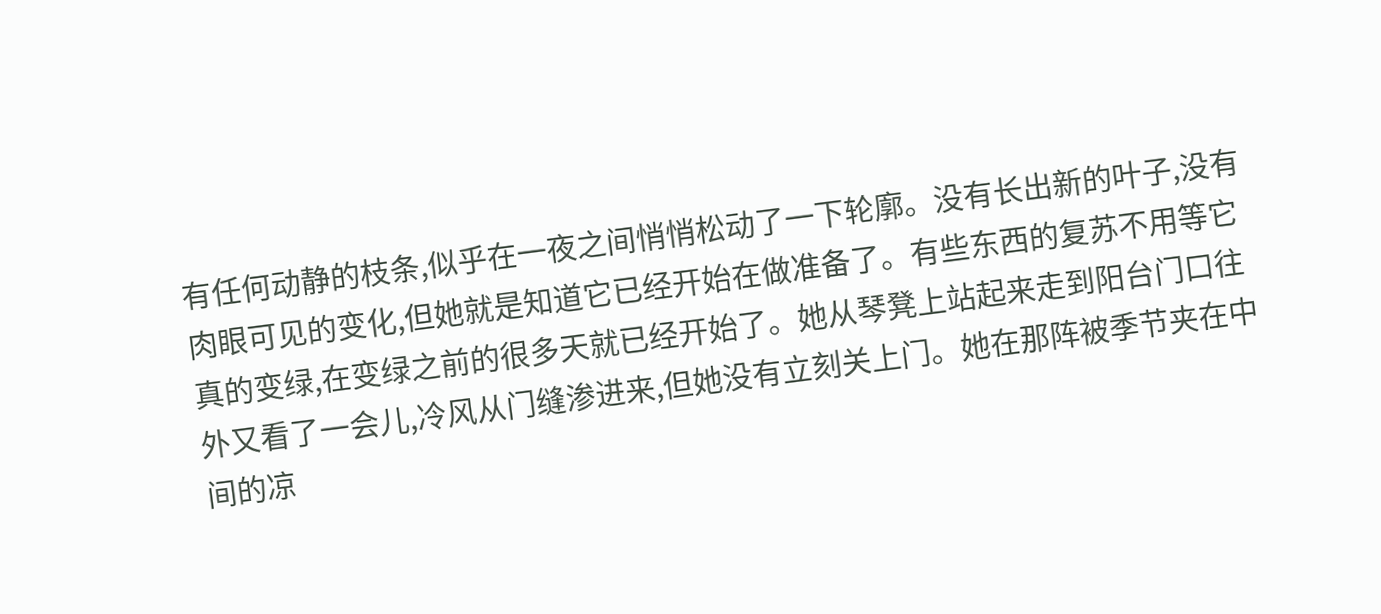有任何动静的枝条,似乎在一夜之间悄悄松动了一下轮廓。没有长出新的叶子,没有肉眼可见的变化,但她就是知道它已经开始在做准备了。有些东西的复苏不用等它真的变绿,在变绿之前的很多天就已经开始了。她从琴凳上站起来走到阳台门口往外又看了一会儿,冷风从门缝渗进来,但她没有立刻关上门。她在那阵被季节夹在中间的凉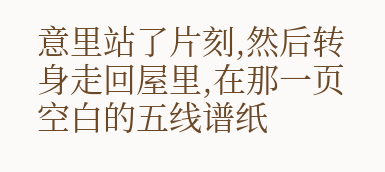意里站了片刻,然后转身走回屋里,在那一页空白的五线谱纸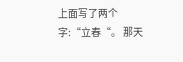上面写了两个字:“立春“。 那天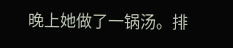晚上她做了一锅汤。排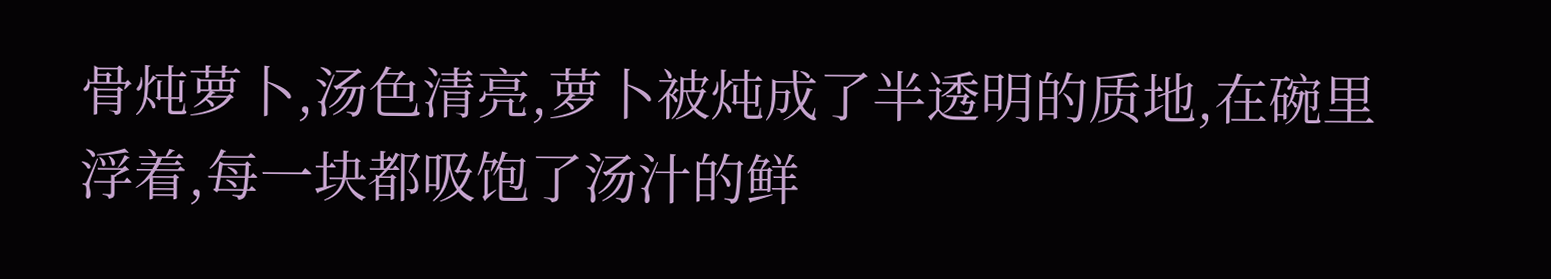骨炖萝卜,汤色清亮,萝卜被炖成了半透明的质地,在碗里浮着,每一块都吸饱了汤汁的鲜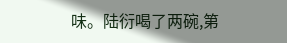味。陆衍喝了两碗,第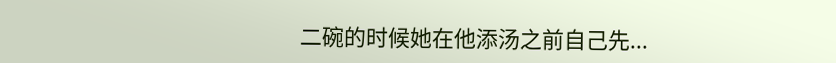二碗的时候她在他添汤之前自己先...